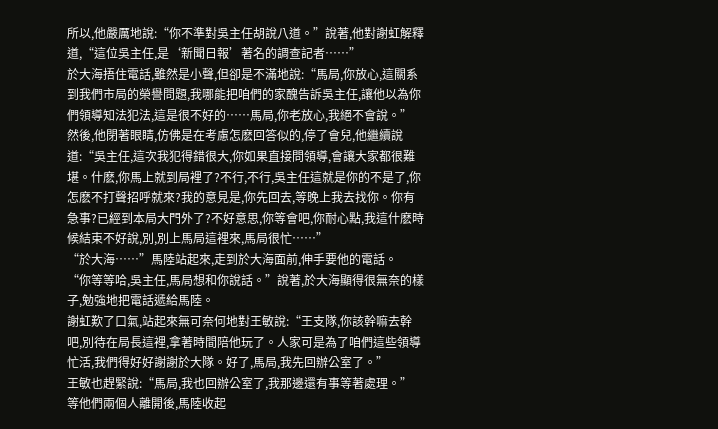所以,他嚴厲地說:“你不準對吳主任胡說八道。”說著,他對謝虹解釋道,“這位吳主任,是‘新聞日報’著名的調查記者……”
於大海捂住電話,雖然是小聲,但卻是不滿地說:“馬局,你放心,這關系到我們市局的榮譽問題,我哪能把咱們的家醜告訴吳主任,讓他以為你們領導知法犯法,這是很不好的……馬局,你老放心,我絕不會說。”
然後,他閉著眼睛,仿佛是在考慮怎麽回答似的,停了會兒,他繼續說道:“吳主任,這次我犯得錯很大,你如果直接問領導,會讓大家都很難堪。什麽,你馬上就到局裡了?不行,不行,吳主任這就是你的不是了,你怎麽不打聲招呼就來?我的意見是,你先回去,等晚上我去找你。你有急事?已經到本局大門外了?不好意思,你等會吧,你耐心點,我這什麽時候結束不好說,別,別上馬局這裡來,馬局很忙……”
“於大海……”馬陸站起來,走到於大海面前,伸手要他的電話。
“你等等哈,吳主任,馬局想和你說話。”說著,於大海顯得很無奈的樣子,勉強地把電話遞給馬陸。
謝虹歎了口氣,站起來無可奈何地對王敏說:“王支隊,你該幹嘛去幹吧,別待在局長這裡,拿著時間陪他玩了。人家可是為了咱們這些領導忙活,我們得好好謝謝於大隊。好了,馬局,我先回辦公室了。”
王敏也趕緊說:“馬局,我也回辦公室了,我那邊還有事等著處理。”
等他們兩個人離開後,馬陸收起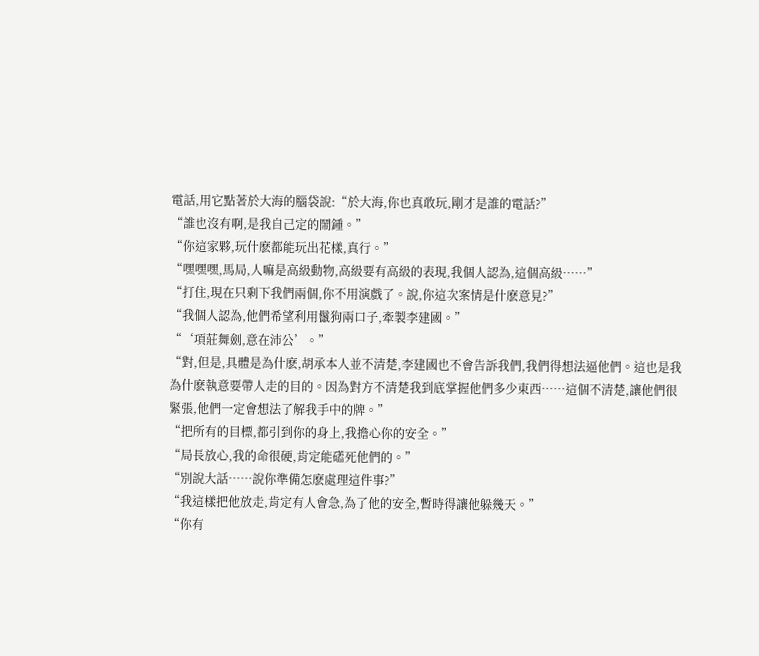電話,用它點著於大海的腦袋說:“於大海,你也真敢玩,剛才是誰的電話?”
“誰也沒有啊,是我自己定的鬧鍾。”
“你這家夥,玩什麽都能玩出花樣,真行。”
“嘿嘿嘿,馬局,人嘛是高級動物,高級要有高級的表現,我個人認為,這個高級……”
“打住,現在只剩下我們兩個,你不用演戲了。說,你這次案情是什麽意見?”
“我個人認為,他們希望利用鬣狗兩口子,牽製李建國。”
“‘項莊舞劍,意在沛公’。”
“對,但是,具體是為什麽,胡承本人並不清楚,李建國也不會告訴我們,我們得想法逼他們。這也是我為什麽執意要帶人走的目的。因為對方不清楚我到底掌握他們多少東西……這個不清楚,讓他們很緊張,他們一定會想法了解我手中的牌。”
“把所有的目標,都引到你的身上,我擔心你的安全。”
“局長放心,我的命很硬,肯定能礚死他們的。”
“別說大話……說你準備怎麽處理這件事?”
“我這樣把他放走,肯定有人會急,為了他的安全,暫時得讓他躲幾天。”
“你有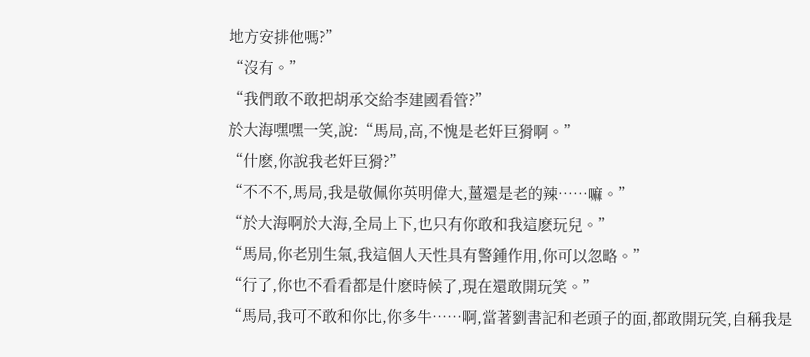地方安排他嗎?”
“沒有。”
“我們敢不敢把胡承交給李建國看管?”
於大海嘿嘿一笑,說:“馬局,高,不愧是老奸巨猾啊。”
“什麽,你說我老奸巨猾?”
“不不不,馬局,我是敬佩你英明偉大,薑還是老的辣……嘛。”
“於大海啊於大海,全局上下,也只有你敢和我這麽玩兒。”
“馬局,你老別生氣,我這個人天性具有警鍾作用,你可以忽略。”
“行了,你也不看看都是什麽時候了,現在還敢開玩笑。”
“馬局,我可不敢和你比,你多牛……啊,當著劉書記和老頭子的面,都敢開玩笑,自稱我是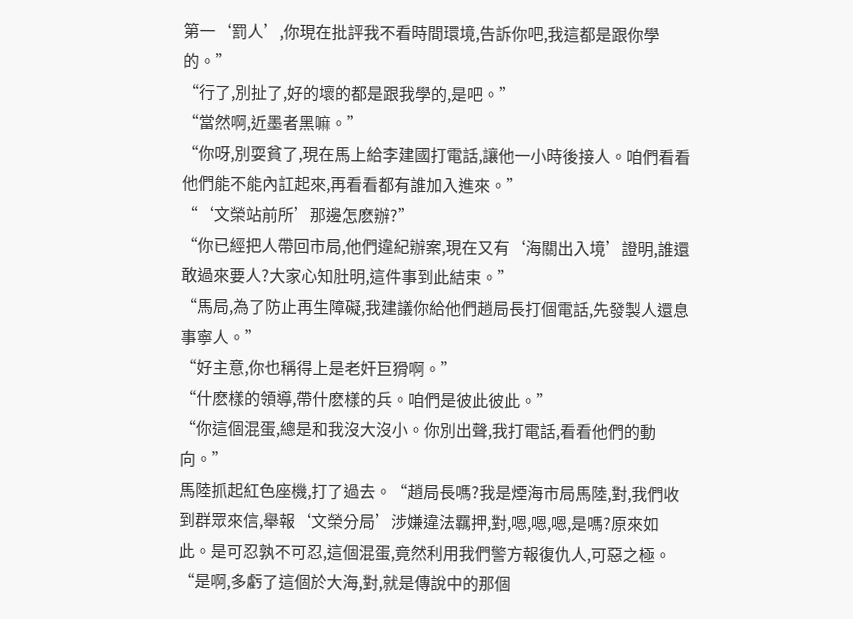第一‘罰人’,你現在批評我不看時間環境,告訴你吧,我這都是跟你學的。”
“行了,別扯了,好的壞的都是跟我學的,是吧。”
“當然啊,近墨者黑嘛。”
“你呀,別耍貧了,現在馬上給李建國打電話,讓他一小時後接人。咱們看看他們能不能內訌起來,再看看都有誰加入進來。”
“‘文榮站前所’那邊怎麽辦?”
“你已經把人帶回市局,他們違紀辦案,現在又有‘海關出入境’證明,誰還敢過來要人?大家心知肚明,這件事到此結束。”
“馬局,為了防止再生障礙,我建議你給他們趙局長打個電話,先發製人還息事寧人。”
“好主意,你也稱得上是老奸巨猾啊。”
“什麽樣的領導,帶什麽樣的兵。咱們是彼此彼此。”
“你這個混蛋,總是和我沒大沒小。你別出聲,我打電話,看看他們的動向。”
馬陸抓起紅色座機,打了過去。“趙局長嗎?我是煙海市局馬陸,對,我們收到群眾來信,舉報‘文榮分局’涉嫌違法羈押,對,嗯,嗯,嗯,是嗎?原來如此。是可忍孰不可忍,這個混蛋,竟然利用我們警方報復仇人,可惡之極。
“是啊,多虧了這個於大海,對,就是傳說中的那個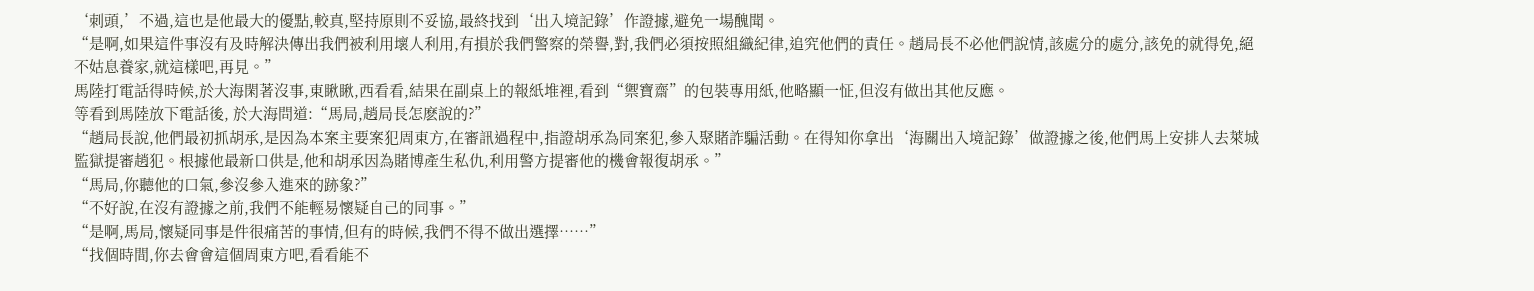‘刺頭,’不過,這也是他最大的優點,較真,堅持原則不妥協,最終找到‘出入境記錄’作證據,避免一場醜聞。
“是啊,如果這件事沒有及時解決傳出我們被利用壞人利用,有損於我們警察的榮譽,對,我們必須按照組織紀律,追究他們的責任。趙局長不必他們說情,該處分的處分,該免的就得免,絕不姑息養家,就這樣吧,再見。”
馬陸打電話得時候,於大海閑著沒事,東瞅瞅,西看看,結果在副桌上的報紙堆裡,看到“禦寶齋”的包裝專用紙,他略顯一怔,但沒有做出其他反應。
等看到馬陸放下電話後, 於大海問道:“馬局,趙局長怎麽說的?”
“趙局長說,他們最初抓胡承,是因為本案主要案犯周東方,在審訊過程中,指證胡承為同案犯,參入聚賭詐騙活動。在得知你拿出‘海關出入境記錄’做證據之後,他們馬上安排人去萊城監獄提審趙犯。根據他最新口供是,他和胡承因為賭博產生私仇,利用警方提審他的機會報復胡承。”
“馬局,你聽他的口氣,參沒參入進來的跡象?”
“不好說,在沒有證據之前,我們不能輕易懷疑自己的同事。”
“是啊,馬局,懷疑同事是件很痛苦的事情,但有的時候,我們不得不做出選擇……”
“找個時間,你去會會這個周東方吧,看看能不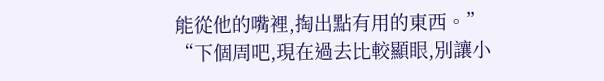能從他的嘴裡,掏出點有用的東西。”
“下個周吧,現在過去比較顯眼,別讓小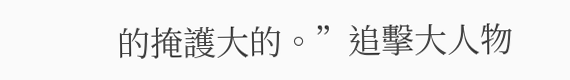的掩護大的。”追擊大人物